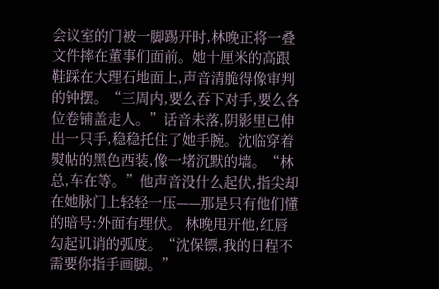会议室的门被一脚踢开时,林晚正将一叠文件摔在董事们面前。她十厘米的高跟鞋踩在大理石地面上,声音清脆得像审判的钟摆。“三周内,要么吞下对手,要么各位卷铺盖走人。”话音未落,阴影里已伸出一只手,稳稳托住了她手腕。沈临穿着熨帖的黑色西装,像一堵沉默的墙。“林总,车在等。”他声音没什么起伏,指尖却在她脉门上轻轻一压——那是只有他们懂的暗号:外面有埋伏。 林晚甩开他,红唇勾起讥诮的弧度。“沈保镖,我的日程不需要你指手画脚。”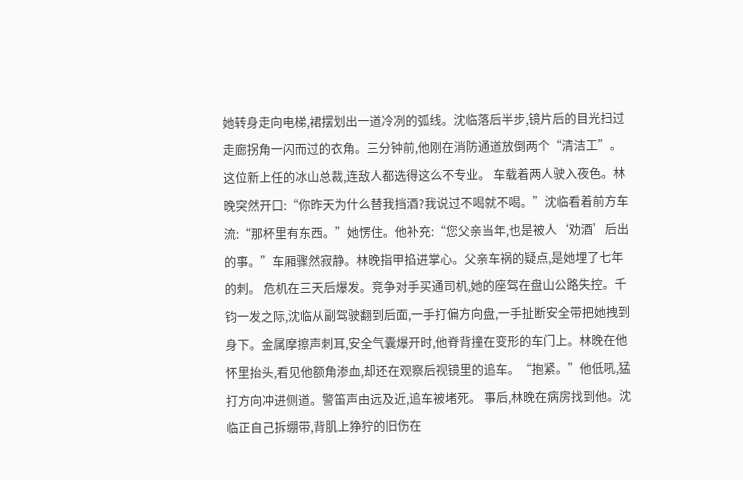她转身走向电梯,裙摆划出一道冷冽的弧线。沈临落后半步,镜片后的目光扫过走廊拐角一闪而过的衣角。三分钟前,他刚在消防通道放倒两个“清洁工”。这位新上任的冰山总裁,连敌人都选得这么不专业。 车载着两人驶入夜色。林晚突然开口:“你昨天为什么替我挡酒?我说过不喝就不喝。”沈临看着前方车流:“那杯里有东西。”她愣住。他补充:“您父亲当年,也是被人‘劝酒’后出的事。”车厢骤然寂静。林晚指甲掐进掌心。父亲车祸的疑点,是她埋了七年的刺。 危机在三天后爆发。竞争对手买通司机,她的座驾在盘山公路失控。千钧一发之际,沈临从副驾驶翻到后面,一手打偏方向盘,一手扯断安全带把她拽到身下。金属摩擦声刺耳,安全气囊爆开时,他脊背撞在变形的车门上。林晚在他怀里抬头,看见他额角渗血,却还在观察后视镜里的追车。“抱紧。”他低吼,猛打方向冲进侧道。警笛声由远及近,追车被堵死。 事后,林晚在病房找到他。沈临正自己拆绷带,背肌上狰狞的旧伤在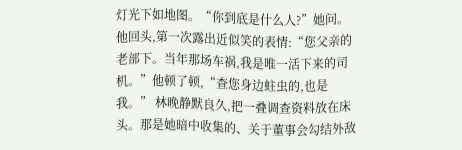灯光下如地图。“你到底是什么人?”她问。他回头,第一次露出近似笑的表情:“您父亲的老部下。当年那场车祸,我是唯一活下来的司机。”他顿了顿,“查您身边蛀虫的,也是我。” 林晚静默良久,把一叠调查资料放在床头。那是她暗中收集的、关于董事会勾结外敌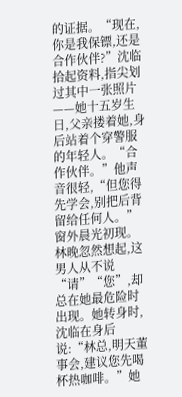的证据。“现在,你是我保镖,还是合作伙伴?”沈临拾起资料,指尖划过其中一张照片——她十五岁生日,父亲搂着她,身后站着个穿警服的年轻人。“合作伙伴。”他声音很轻,“但您得先学会,别把后背留给任何人。” 窗外晨光初现。林晚忽然想起,这男人从不说“请”“您”,却总在她最危险时出现。她转身时,沈临在身后说:“林总,明天董事会,建议您先喝杯热咖啡。”她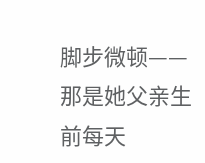脚步微顿——那是她父亲生前每天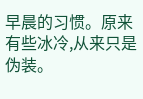早晨的习惯。原来有些冰冷,从来只是伪装。